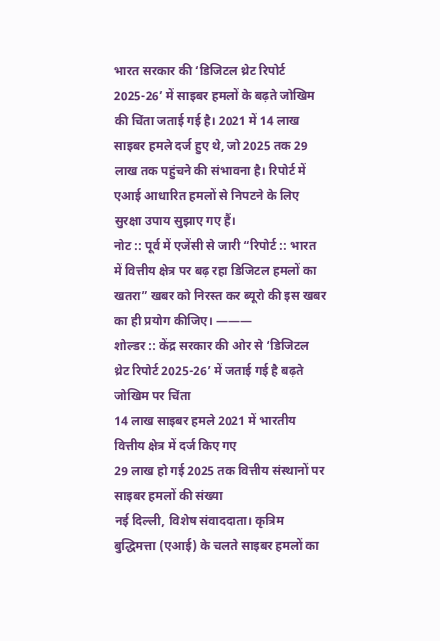भारत सरकार की ‘डिजिटल थ्रेट रिपोर्ट 2025-26’ में साइबर हमलों के बढ़ते जोखिम की चिंता जताई गई है। 2021 में 14 लाख साइबर हमले दर्ज हुए थे, जो 2025 तक 29 लाख तक पहुंचने की संभावना है। रिपोर्ट में एआई आधारित हमलों से निपटने के लिए सुरक्षा उपाय सुझाए गए हैं।
नोट :: पूर्व में एजेंसी से जारी “रिपोर्ट :: भारत में वित्तीय क्षेत्र पर बढ़ रहा डिजिटल हमलों का खतरा” खबर को निरस्त कर ब्यूरो की इस खबर का ही प्रयोग कीजिए। ———
शोल्डर :: केंद्र सरकार की ओर से ‘डिजिटल थ्रेट रिपोर्ट 2025-26’ में जताई गई है बढ़ते जोखिम पर चिंता
14 लाख साइबर हमले 2021 में भारतीय वित्तीय क्षेत्र में दर्ज किए गए
29 लाख हो गई 2025 तक वित्तीय संस्थानों पर साइबर हमलों की संख्या
नई दिल्ली, विशेष संवाददाता। कृत्रिम बुद्धिमत्ता (एआई) के चलते साइबर हमलों का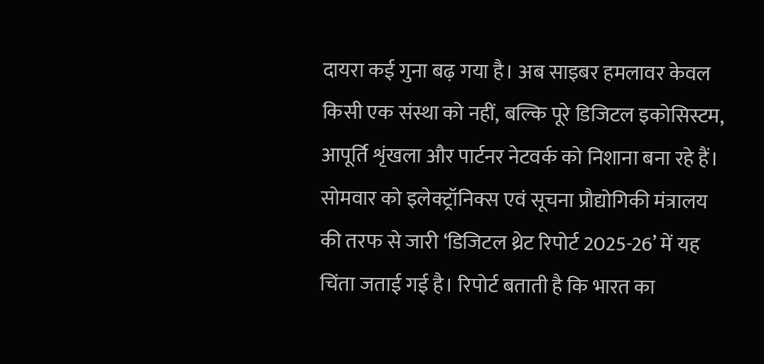दायरा कई गुना बढ़ गया है। अब साइबर हमलावर केवल किसी एक संस्था को नहीं, बल्कि पूरे डिजिटल इकोसिस्टम, आपूर्ति शृंखला और पार्टनर नेटवर्क को निशाना बना रहे हैं। सोमवार को इलेक्ट्रॉनिक्स एवं सूचना प्रौद्योगिकी मंत्रालय की तरफ से जारी ‘डिजिटल थ्रेट रिपोर्ट 2025-26’ में यह चिंता जताई गई है। रिपोर्ट बताती है कि भारत का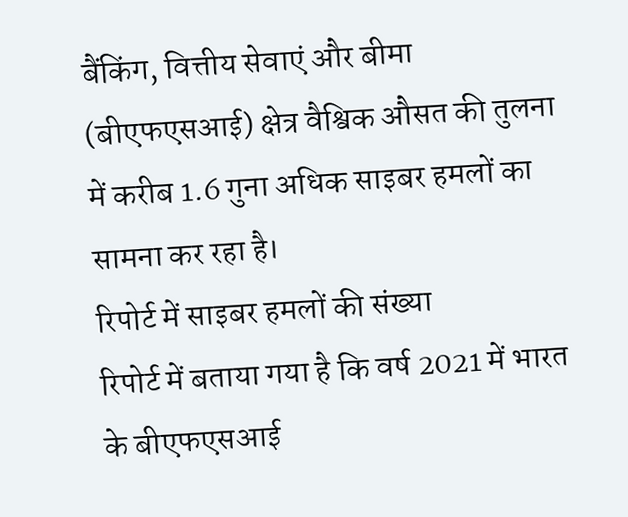बैंकिंग, वित्तीय सेवाएं और बीमा (बीएफएसआई) क्षेत्र वैश्विक औसत की तुलना में करीब 1.6 गुना अधिक साइबर हमलों का सामना कर रहा है।
रिपोर्ट में साइबर हमलों की संख्या
रिपोर्ट में बताया गया है कि वर्ष 2021 में भारत के बीएफएसआई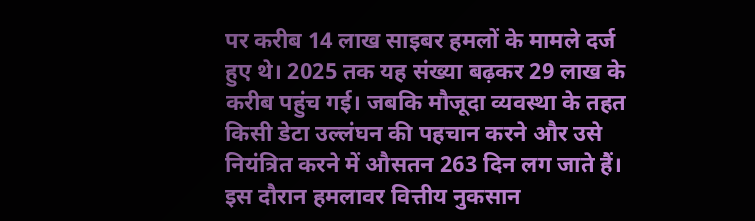पर करीब 14 लाख साइबर हमलों के मामले दर्ज हुए थे। 2025 तक यह संख्या बढ़कर 29 लाख के करीब पहुंच गई। जबकि मौजूदा व्यवस्था के तहत किसी डेटा उल्लंघन की पहचान करने और उसे नियंत्रित करने में औसतन 263 दिन लग जाते हैं। इस दौरान हमलावर वित्तीय नुकसान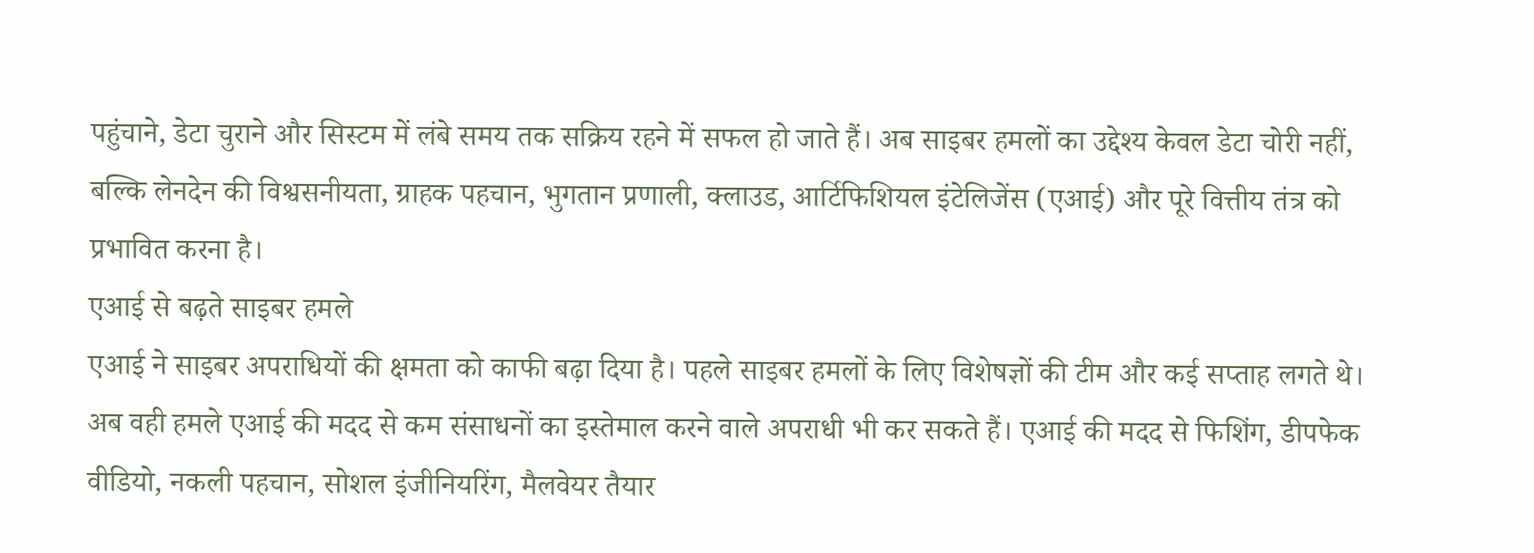पहुंचाने, डेटा चुराने और सिस्टम में लंबे समय तक सक्रिय रहने में सफल हो जाते हैं। अब साइबर हमलों का उद्देश्य केवल डेटा चोरी नहीं, बल्कि लेनदेन की विश्वसनीयता, ग्राहक पहचान, भुगतान प्रणाली, क्लाउड, आर्टिफिशियल इंटेलिजेंस (एआई) और पूरे वित्तीय तंत्र को प्रभावित करना है।
एआई से बढ़ते साइबर हमले
एआई ने साइबर अपराधियों की क्षमता को काफी बढ़ा दिया है। पहले साइबर हमलों के लिए विशेषज्ञों की टीम और कई सप्ताह लगते थे। अब वही हमले एआई की मदद से कम संसाधनों का इस्तेमाल करने वाले अपराधी भी कर सकते हैं। एआई की मदद से फिशिंग, डीपफेक वीडियो, नकली पहचान, सोशल इंजीनियरिंग, मैलवेयर तैयार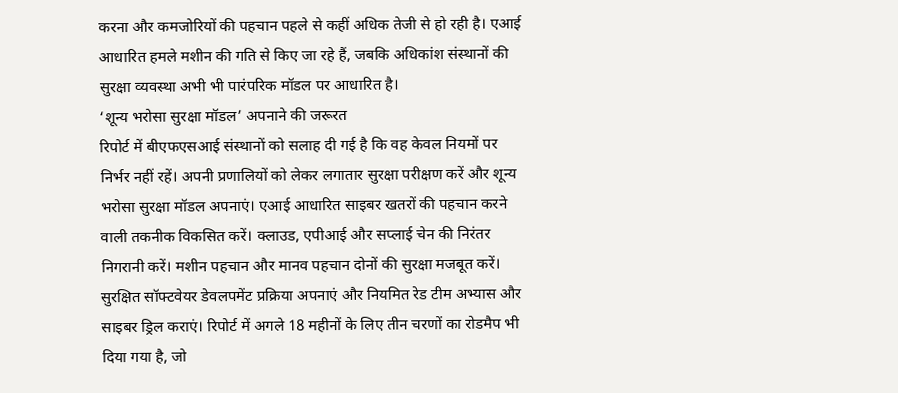करना और कमजोरियों की पहचान पहले से कहीं अधिक तेजी से हो रही है। एआई आधारित हमले मशीन की गति से किए जा रहे हैं, जबकि अधिकांश संस्थानों की सुरक्षा व्यवस्था अभी भी पारंपरिक मॉडल पर आधारित है।
‘शून्य भरोसा सुरक्षा मॉडल’ अपनाने की जरूरत
रिपोर्ट में बीएफएसआई संस्थानों को सलाह दी गई है कि वह केवल नियमों पर निर्भर नहीं रहें। अपनी प्रणालियों को लेकर लगातार सुरक्षा परीक्षण करें और शून्य भरोसा सुरक्षा मॉडल अपनाएं। एआई आधारित साइबर खतरों की पहचान करने वाली तकनीक विकसित करें। क्लाउड, एपीआई और सप्लाई चेन की निरंतर निगरानी करें। मशीन पहचान और मानव पहचान दोनों की सुरक्षा मजबूत करें। सुरक्षित सॉफ्टवेयर डेवलपमेंट प्रक्रिया अपनाएं और नियमित रेड टीम अभ्यास और साइबर ड्रिल कराएं। रिपोर्ट में अगले 18 महीनों के लिए तीन चरणों का रोडमैप भी दिया गया है, जो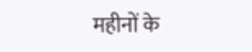महीनों के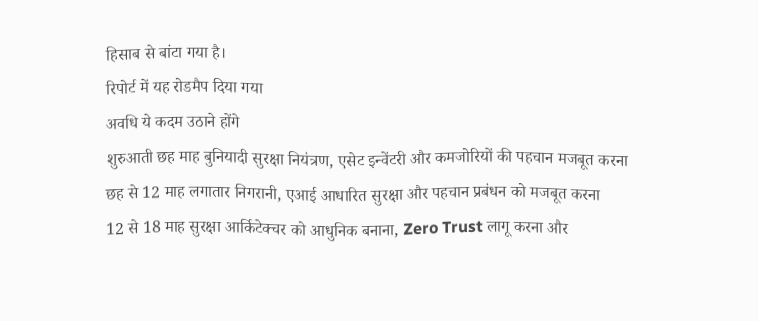हिसाब से बांटा गया है।
रिपोर्ट में यह रोडमैप दिया गया
अवधि ये कदम उठाने होंगे
शुरुआती छह माह बुनियादी सुरक्षा नियंत्रण, एसेट इन्वेंटरी और कमजोरियों की पहचान मजबूत करना
छह से 12 माह लगातार निगरानी, एआई आधारित सुरक्षा और पहचान प्रबंधन को मजबूत करना
12 से 18 माह सुरक्षा आर्किटेक्चर को आधुनिक बनाना, Zero Trust लागू करना और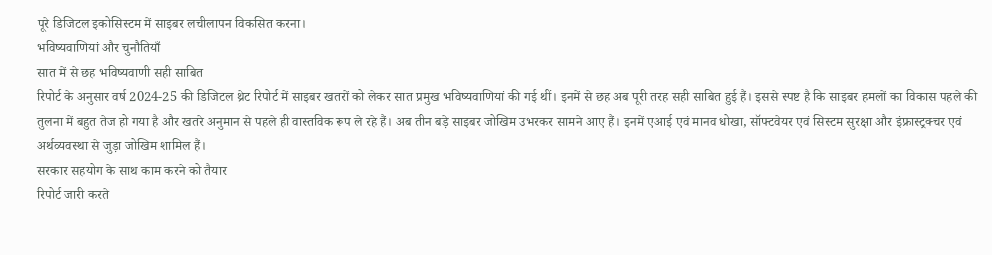पूरे डिजिटल इकोसिस्टम में साइबर लचीलापन विकसित करना।
भविष्यवाणियां और चुनौतियाँ
सात में से छह भविष्यवाणी सही साबित
रिपोर्ट के अनुसार वर्ष 2024-25 की डिजिटल थ्रेट रिपोर्ट में साइबर खतरों को लेकर सात प्रमुख भविष्यवाणियां की गई थीं। इनमें से छह अब पूरी तरह सही साबित हुई हैं। इससे स्पष्ट है कि साइबर हमलों का विकास पहले की तुलना में बहुत तेज हो गया है और खतरे अनुमान से पहले ही वास्तविक रूप ले रहे हैं। अब तीन बड़े साइबर जोखिम उभरकर सामने आए हैं। इनमें एआई एवं मानव धोखा, सॉफ्टवेयर एवं सिस्टम सुरक्षा और इंफ्रास्ट्रक्चर एवं अर्थव्यवस्था से जुड़ा जोखिम शामिल हैं।
सरकार सहयोग के साथ काम करने को तैयार
रिपोर्ट जारी करते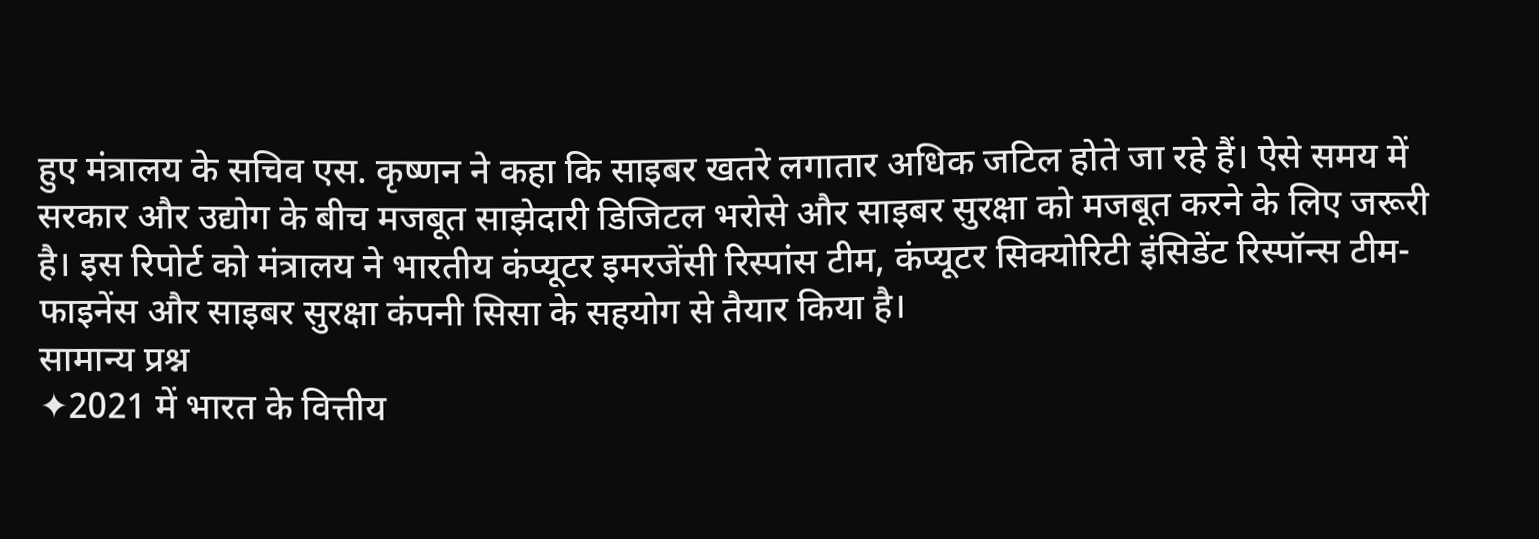हुए मंत्रालय के सचिव एस. कृष्णन ने कहा कि साइबर खतरे लगातार अधिक जटिल होते जा रहे हैं। ऐसे समय में सरकार और उद्योग के बीच मजबूत साझेदारी डिजिटल भरोसे और साइबर सुरक्षा को मजबूत करने के लिए जरूरी है। इस रिपोर्ट को मंत्रालय ने भारतीय कंप्यूटर इमरजेंसी रिस्पांस टीम, कंप्यूटर सिक्योरिटी इंसिडेंट रिस्पॉन्स टीम-फाइनेंस और साइबर सुरक्षा कंपनी सिसा के सहयोग से तैयार किया है।
सामान्य प्रश्न
✦2021 में भारत के वित्तीय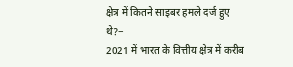क्षेत्र में कितने साइबर हमले दर्ज हुए थे?−
2021 में भारत के वित्तीय क्षेत्र में करीब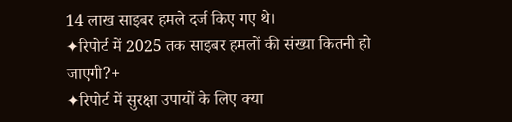14 लाख साइबर हमले दर्ज किए गए थे।
✦रिपोर्ट में 2025 तक साइबर हमलों की संख्या कितनी हो जाएगी?+
✦रिपोर्ट में सुरक्षा उपायों के लिए क्या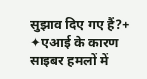सुझाव दिए गए हैं?+
✦एआई के कारण साइबर हमलों में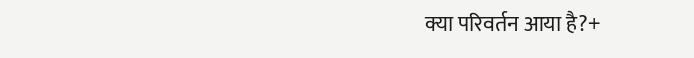क्या परिवर्तन आया है?+